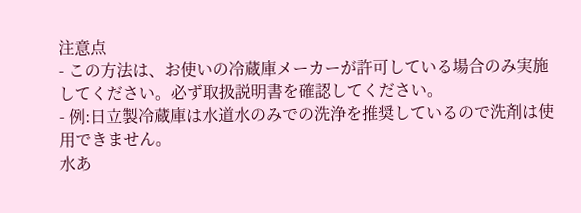注意点
- この方法は、お使いの冷蔵庫メーカーが許可している場合のみ実施してください。必ず取扱説明書を確認してください。
- 例:日立製冷蔵庫は水道水のみでの洗浄を推奨しているので洗剤は使用できません。
水あ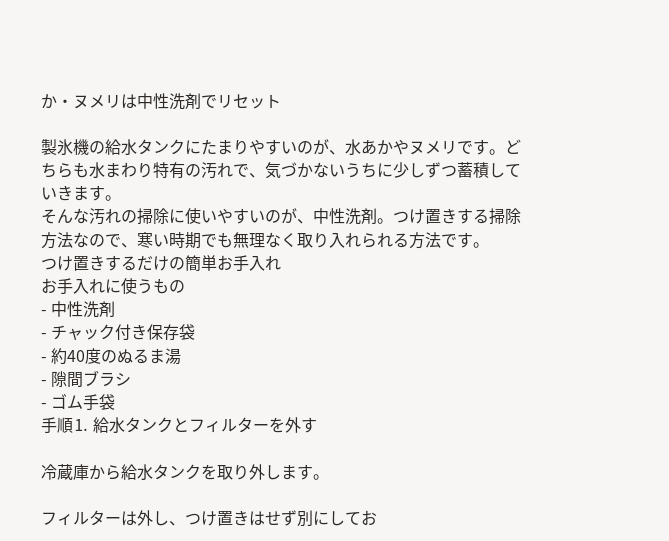か・ヌメリは中性洗剤でリセット

製氷機の給水タンクにたまりやすいのが、水あかやヌメリです。どちらも水まわり特有の汚れで、気づかないうちに少しずつ蓄積していきます。
そんな汚れの掃除に使いやすいのが、中性洗剤。つけ置きする掃除方法なので、寒い時期でも無理なく取り入れられる方法です。
つけ置きするだけの簡単お手入れ
お手入れに使うもの
- 中性洗剤
- チャック付き保存袋
- 約40度のぬるま湯
- 隙間ブラシ
- ゴム手袋
手順⒈ 給水タンクとフィルターを外す

冷蔵庫から給水タンクを取り外します。

フィルターは外し、つけ置きはせず別にしてお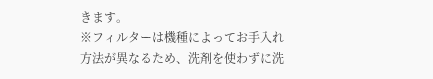きます。
※フィルターは機種によってお手入れ方法が異なるため、洗剤を使わずに洗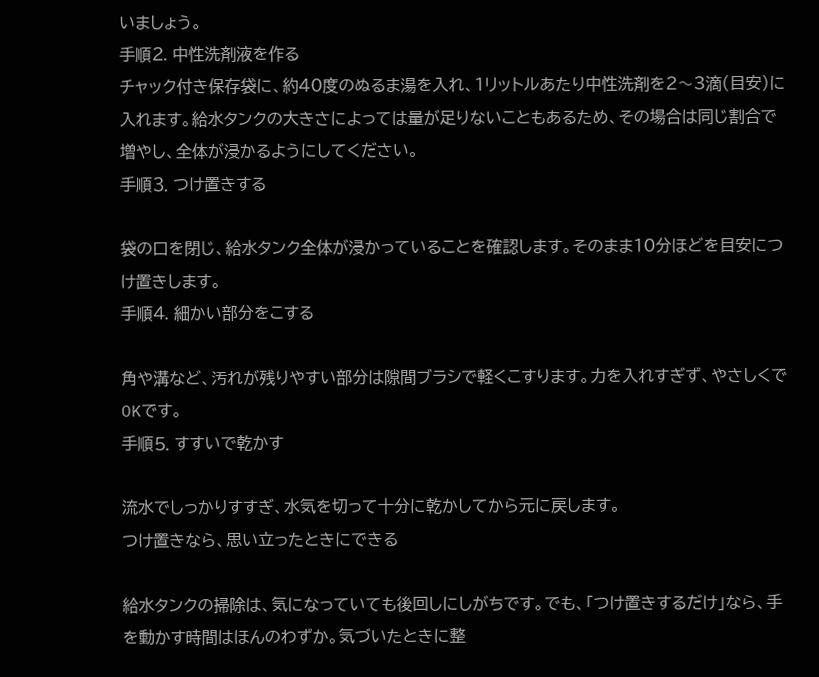いましょう。
手順⒉ 中性洗剤液を作る
チャック付き保存袋に、約40度のぬるま湯を入れ、1リットルあたり中性洗剤を2〜3滴(目安)に入れます。給水タンクの大きさによっては量が足りないこともあるため、その場合は同じ割合で増やし、全体が浸かるようにしてください。
手順⒊ つけ置きする

袋の口を閉じ、給水タンク全体が浸かっていることを確認します。そのまま10分ほどを目安につけ置きします。
手順⒋ 細かい部分をこする

角や溝など、汚れが残りやすい部分は隙間ブラシで軽くこすります。力を入れすぎず、やさしくでOKです。
手順⒌ すすいで乾かす

流水でしっかりすすぎ、水気を切って十分に乾かしてから元に戻します。
つけ置きなら、思い立ったときにできる

給水タンクの掃除は、気になっていても後回しにしがちです。でも、「つけ置きするだけ」なら、手を動かす時間はほんのわずか。気づいたときに整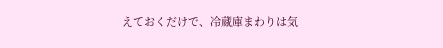えておくだけで、冷蔵庫まわりは気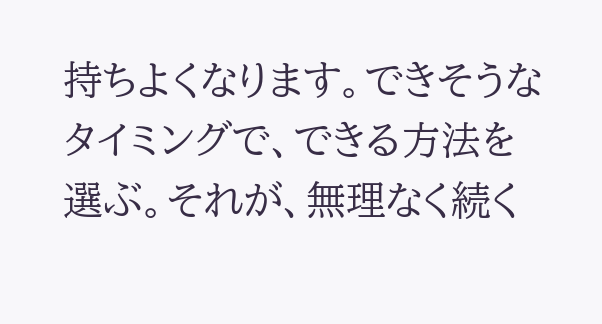持ちよくなります。できそうなタイミングで、できる方法を選ぶ。それが、無理なく続く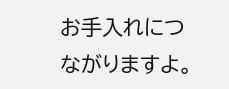お手入れにつながりますよ。